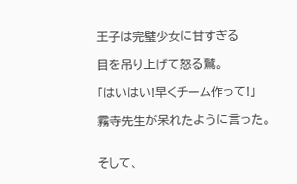王子は完璧少女に甘すぎる

目を吊り上げて怒る鷲。

「はいはい!早くチーム作って!」

霧寺先生が呆れたように言った。


そして、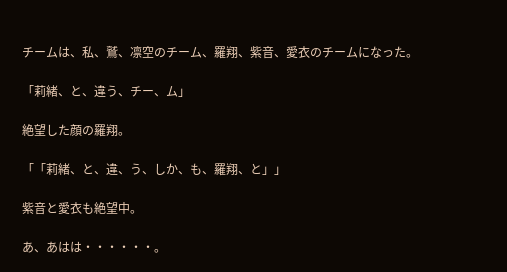チームは、私、鷲、凛空のチーム、羅翔、紫音、愛衣のチームになった。

「莉緒、と、違う、チー、ム」

絶望した顔の羅翔。

「「莉緒、と、違、う、しか、も、羅翔、と」」

紫音と愛衣も絶望中。

あ、あはは・・・・・・。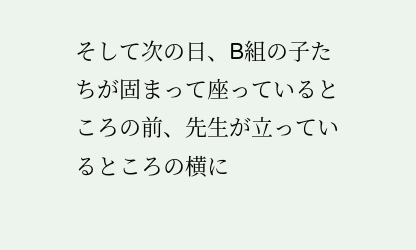そして次の日、B組の子たちが固まって座っているところの前、先生が立っているところの横に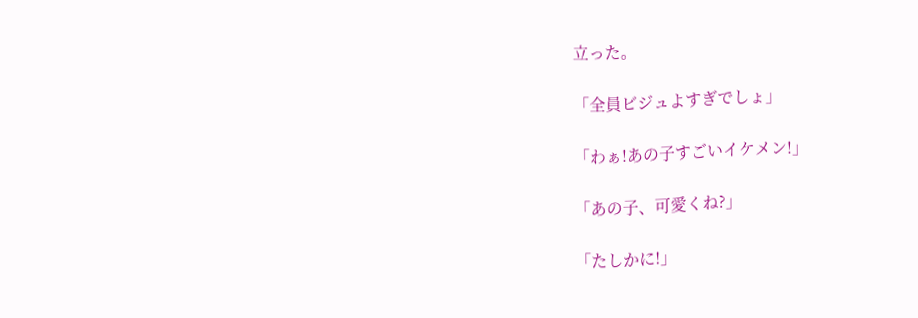立った。

「全員ビジュよすぎでしょ」

「わぁ!あの子すごいイケメン!」

「あの子、可愛くね?」

「たしかに!」